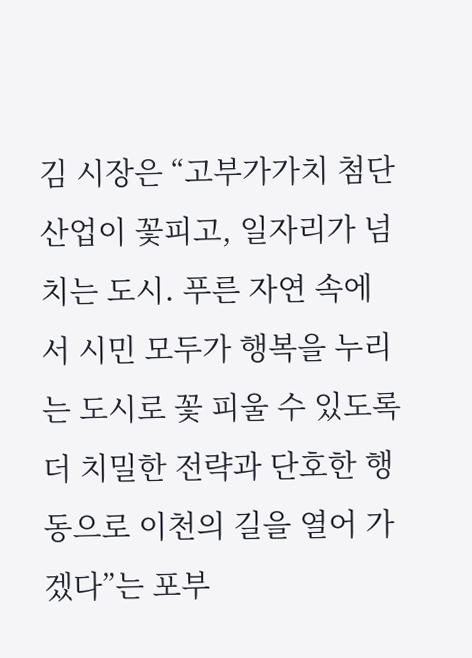김 시장은 “고부가가치 첨단산업이 꽃피고, 일자리가 넘치는 도시. 푸른 자연 속에서 시민 모두가 행복을 누리는 도시로 꽃 피울 수 있도록 더 치밀한 전략과 단호한 행동으로 이천의 길을 열어 가겠다”는 포부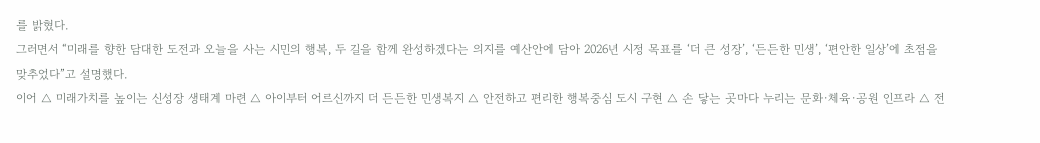를 밝혔다.
그러면서 “미래를 향한 담대한 도전과 오늘을 사는 시민의 행복, 두 길을 함께 완성하겠다는 의지를 예산안에 담아 2026년 시정 목표를 ‘더 큰 성장’, ‘든든한 민생’, ‘편안한 일상’에 초점을 맞추었다”고 설명했다.
이어 △ 미래가치를 높이는 신성장 생태계 마련 △ 아이부터 어르신까지 더 든든한 민생복지 △ 안전하고 편리한 행복중심 도시 구현 △ 손 닿는 곳마다 누리는 문화·체육·공원 인프라 △ 전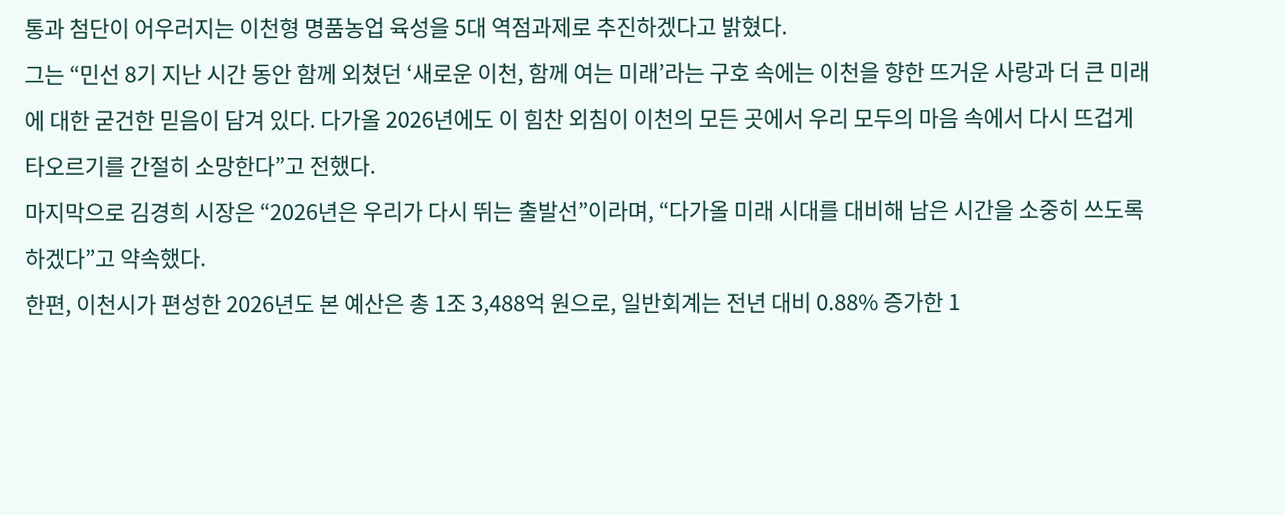통과 첨단이 어우러지는 이천형 명품농업 육성을 5대 역점과제로 추진하겠다고 밝혔다.
그는 “민선 8기 지난 시간 동안 함께 외쳤던 ‘새로운 이천, 함께 여는 미래’라는 구호 속에는 이천을 향한 뜨거운 사랑과 더 큰 미래에 대한 굳건한 믿음이 담겨 있다. 다가올 2026년에도 이 힘찬 외침이 이천의 모든 곳에서 우리 모두의 마음 속에서 다시 뜨겁게 타오르기를 간절히 소망한다”고 전했다.
마지막으로 김경희 시장은 “2026년은 우리가 다시 뛰는 출발선”이라며, “다가올 미래 시대를 대비해 남은 시간을 소중히 쓰도록 하겠다”고 약속했다.
한편, 이천시가 편성한 2026년도 본 예산은 총 1조 3,488억 원으로, 일반회계는 전년 대비 0.88% 증가한 1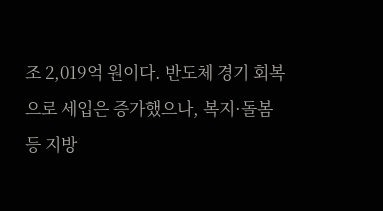조 2,019억 원이다. 반도체 경기 회복으로 세입은 증가했으나, 복지·돌봄 등 지방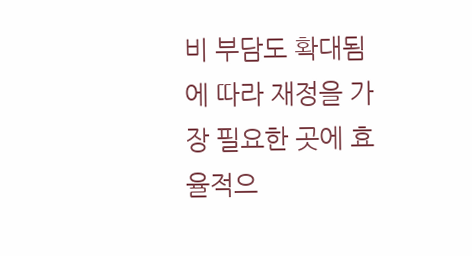비 부담도 확대됨에 따라 재정을 가장 필요한 곳에 효율적으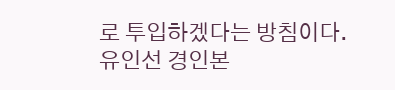로 투입하겠다는 방침이다.
유인선 경인본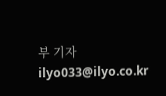부 기자 ilyo033@ilyo.co.kr